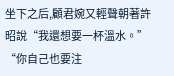坐下之后,顧君婉又輕聲朝著許昭說“我還想要一杯溫水。”
“你自己也要注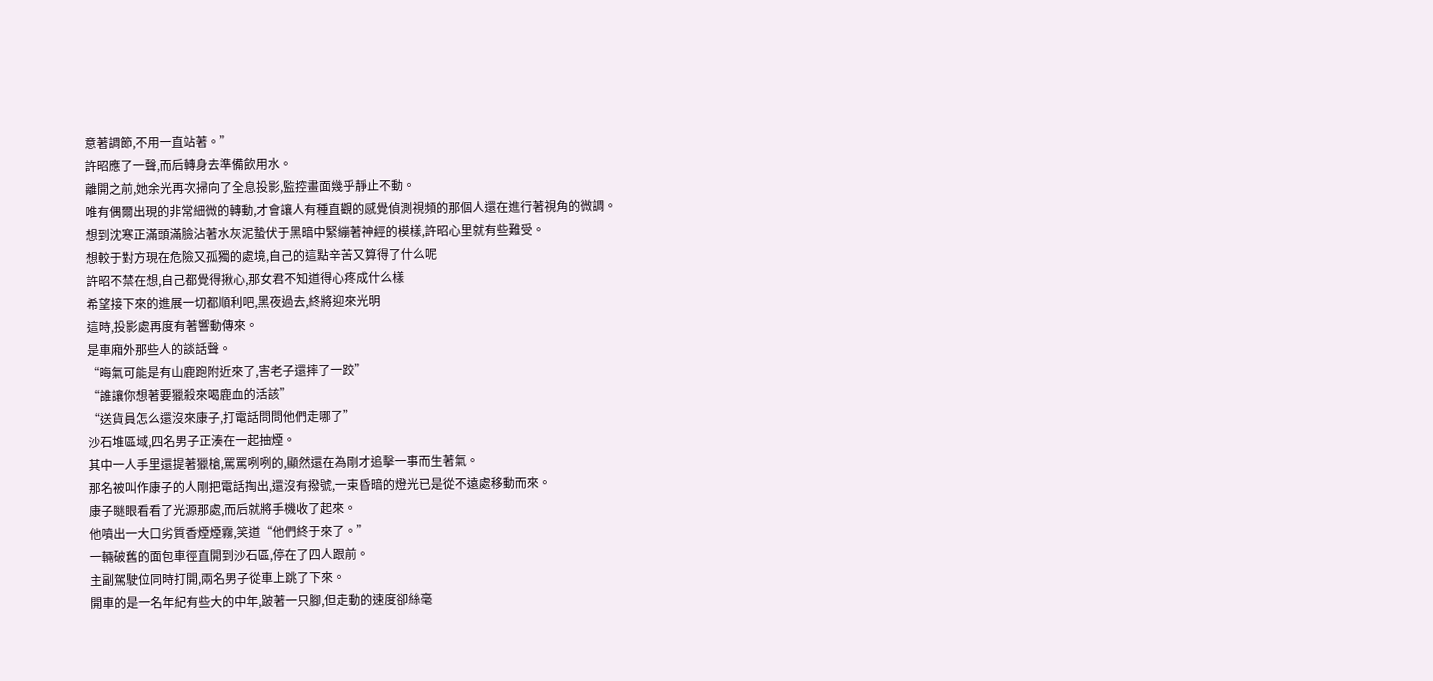意著調節,不用一直站著。”
許昭應了一聲,而后轉身去準備飲用水。
離開之前,她余光再次掃向了全息投影,監控畫面幾乎靜止不動。
唯有偶爾出現的非常細微的轉動,才會讓人有種直觀的感覺偵測視頻的那個人還在進行著視角的微調。
想到沈寒正滿頭滿臉沾著水灰泥蟄伏于黑暗中緊繃著神經的模樣,許昭心里就有些難受。
想較于對方現在危險又孤獨的處境,自己的這點辛苦又算得了什么呢
許昭不禁在想,自己都覺得揪心,那女君不知道得心疼成什么樣
希望接下來的進展一切都順利吧,黑夜過去,終將迎來光明
這時,投影處再度有著響動傳來。
是車廂外那些人的談話聲。
“晦氣可能是有山鹿跑附近來了,害老子還摔了一跤”
“誰讓你想著要獵殺來喝鹿血的活該”
“送貨員怎么還沒來康子,打電話問問他們走哪了”
沙石堆區域,四名男子正湊在一起抽煙。
其中一人手里還提著獵槍,罵罵咧咧的,顯然還在為剛才追擊一事而生著氣。
那名被叫作康子的人剛把電話掏出,還沒有撥號,一束昏暗的燈光已是從不遠處移動而來。
康子瞇眼看看了光源那處,而后就將手機收了起來。
他噴出一大口劣質香煙煙霧,笑道“他們終于來了。”
一輛破舊的面包車徑直開到沙石區,停在了四人跟前。
主副駕駛位同時打開,兩名男子從車上跳了下來。
開車的是一名年紀有些大的中年,跛著一只腳,但走動的速度卻絲毫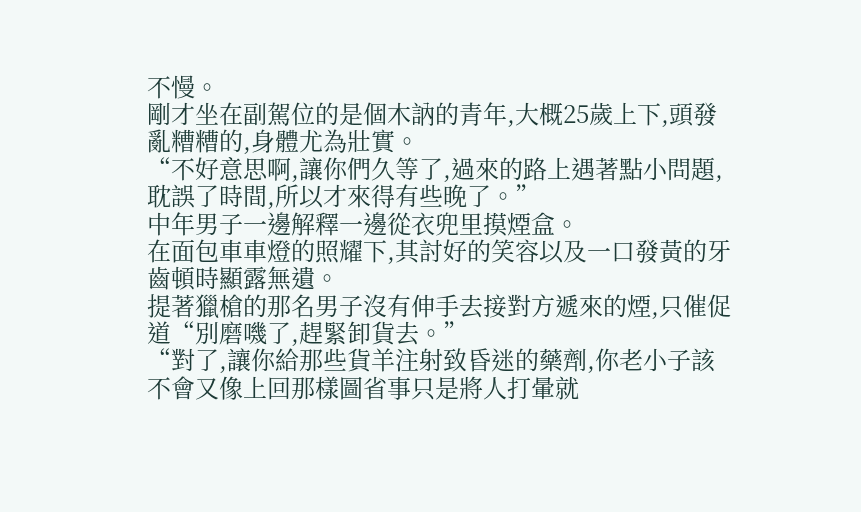不慢。
剛才坐在副駕位的是個木訥的青年,大概25歲上下,頭發亂糟糟的,身體尤為壯實。
“不好意思啊,讓你們久等了,過來的路上遇著點小問題,耽誤了時間,所以才來得有些晚了。”
中年男子一邊解釋一邊從衣兜里摸煙盒。
在面包車車燈的照耀下,其討好的笑容以及一口發黃的牙齒頓時顯露無遺。
提著獵槍的那名男子沒有伸手去接對方遞來的煙,只催促道“別磨嘰了,趕緊卸貨去。”
“對了,讓你給那些貨羊注射致昏迷的藥劑,你老小子該不會又像上回那樣圖省事只是將人打暈就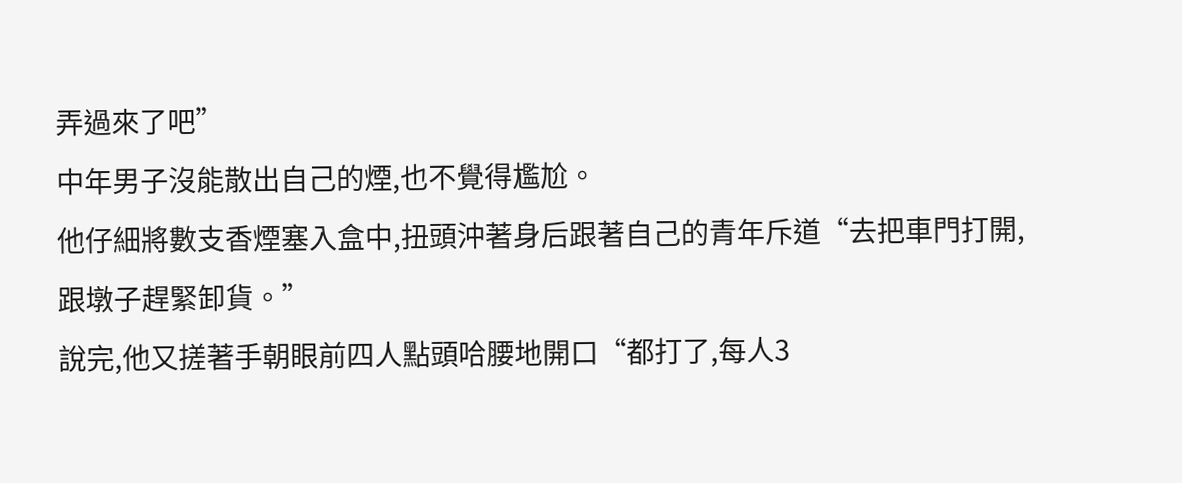弄過來了吧”
中年男子沒能散出自己的煙,也不覺得尷尬。
他仔細將數支香煙塞入盒中,扭頭沖著身后跟著自己的青年斥道“去把車門打開,跟墩子趕緊卸貨。”
說完,他又搓著手朝眼前四人點頭哈腰地開口“都打了,每人3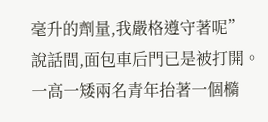毫升的劑量,我嚴格遵守著呢”
說話間,面包車后門已是被打開。
一高一矮兩名青年抬著一個橢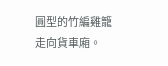圓型的竹編雞籠走向貨車廂。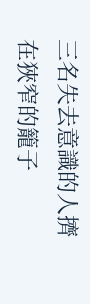三名失去意識的人擠在狹窄的籠子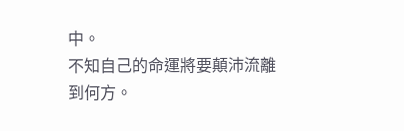中。
不知自己的命運將要顛沛流離到何方。